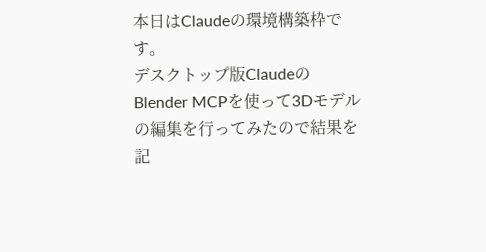本日はClaudeの環境構築枠です。
デスクトップ版ClaudeのBlender MCPを使って3Dモデルの編集を行ってみたので結果を記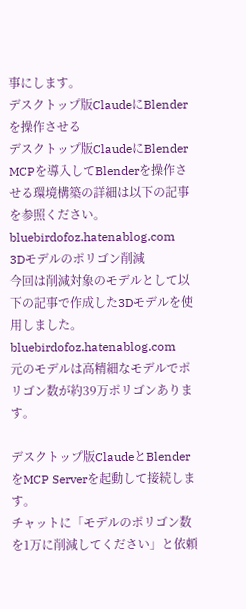事にします。
デスクトップ版ClaudeにBlenderを操作させる
デスクトップ版ClaudeにBlender MCPを導入してBlenderを操作させる環境構築の詳細は以下の記事を参照ください。
bluebirdofoz.hatenablog.com
3Dモデルのポリゴン削減
今回は削減対象のモデルとして以下の記事で作成した3Dモデルを使用しました。
bluebirdofoz.hatenablog.com
元のモデルは高精細なモデルでポリゴン数が約39万ポリゴンあります。

デスクトップ版ClaudeとBlenderをMCP Serverを起動して接続します。
チャットに「モデルのポリゴン数を1万に削減してください」と依頼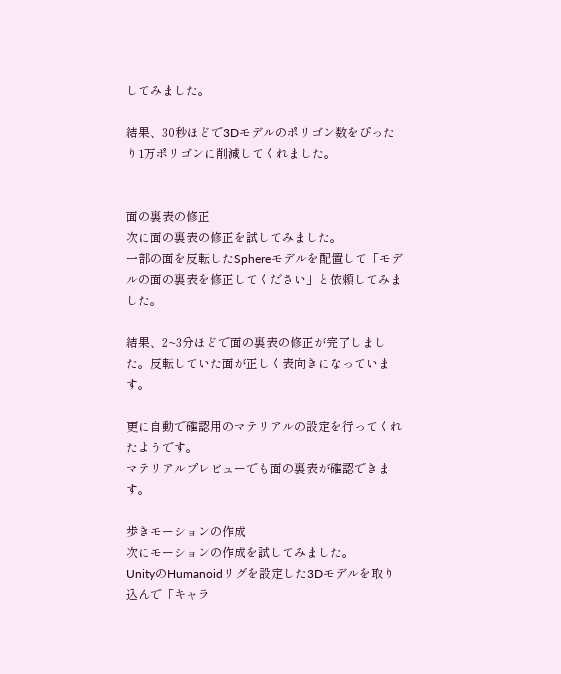してみました。

結果、30秒ほどで3Dモデルのポリゴン数をぴったり1万ポリゴンに削減してくれました。


面の裏表の修正
次に面の裏表の修正を試してみました。
一部の面を反転したSphereモデルを配置して「モデルの面の裏表を修正してください」と依頼してみました。

結果、2~3分ほどで面の裏表の修正が完了しました。反転していた面が正しく表向きになっています。

更に自動で確認用のマテリアルの設定を行ってくれたようです。
マテリアルプレビューでも面の裏表が確認できます。

歩きモーションの作成
次にモーションの作成を試してみました。
UnityのHumanoidリグを設定した3Dモデルを取り込んで「キャラ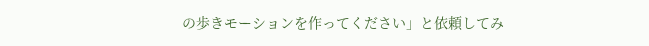の歩きモーションを作ってください」と依頼してみ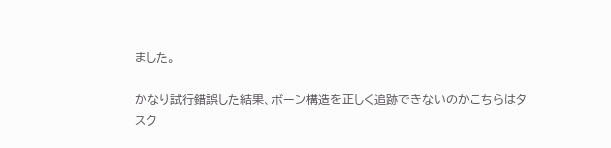ました。

かなり試行錯誤した結果、ボーン構造を正しく追跡できないのかこちらはタスク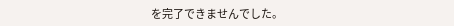を完了できませんでした。